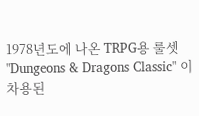1978년도에 나온 TRPG용 룰셋 "Dungeons & Dragons Classic" 이 차용된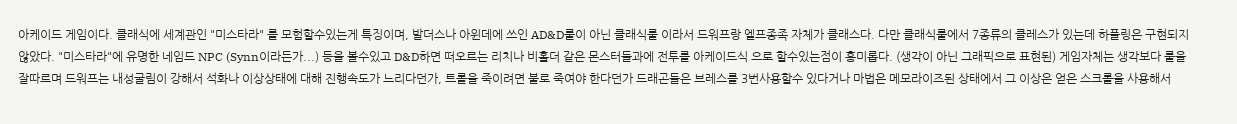아케이드 게임이다. 클래식에 세계관인 "미스타라" 를 모험할수있는게 특징이며, 발더스나 아윈데에 쓰인 AD&D룰이 아닌 클래식룰 이라서 드워프랑 엘프종족 자체가 클래스다. 다만 클래식룰에서 7종류의 클레스가 있는데 하플링은 구현되지 않았다. "미스타라"에 유명한 네임드 NPC (Synn이라든가...) 등을 볼수있고 D&D하면 떠오르는 리치나 비홀더 같은 몬스터들과에 전투를 아케이드식 으로 할수있는점이 흥미롭다. (생각이 아닌 그래픽으로 표현된) 게임자체는 생각보다 룰을 잘따르며 드워프는 내성굴림이 강해서 석화나 이상상태에 대해 진행속도가 느리다던가, 트롤을 죽이려면 불로 죽여야 한다던가 드래곤들은 브레스를 3번사용할수 있다거나 마법은 메모라이즈된 상태에서 그 이상은 얻은 스크롤을 사용해서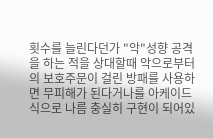횟수를 늘린다던가 "악"성향 공격을 하는 적을 상대할때 악으로부터의 보호주문이 걸린 방패를 사용하면 무피해가 된다거나를 아케이드식으로 나름 충실히 구현이 되어있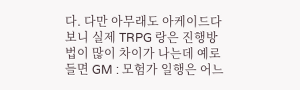다. 다만 아무래도 아케이드다 보니 실제 TRPG 랑은 진행방법이 많이 차이가 나는데 예로들면 GM : 모험가 일행은 어느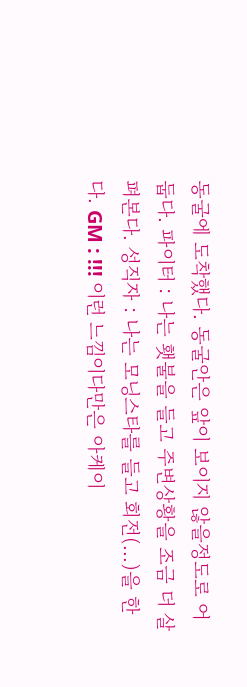동굴에 도착했다. 동굴안은 앞이 보이지 않을정도로 어둡다. 파이터 : 나는 횃불을 들고 주변상황을 조금 더 살펴본다. 성직자 : 나는 모닝스타를 들고 회전(...)을 한다. GM : !!! 이런 느낌이다만은 아케이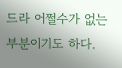드라 어쩔수가 없는 부분이기도 하다.